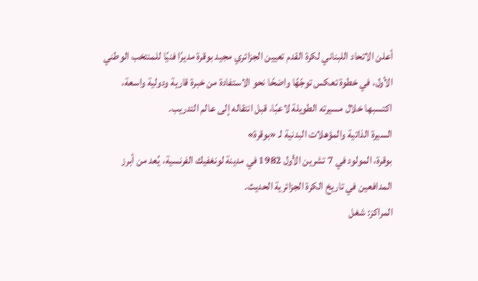أعلن الاتحاد اللبناني لكرة القدم تعيين الجزائري مجيد بوقرة مديرًا فنيًا للمنتخب الوطني الأول، في خطوة تعكس توجّهًا واضحًا نحو الاستفادة من خبرة قارية ودولية واسعة، اكتسبها خلال مسيرته الطويلة لاعبًا، قبل انتقاله إلى عالم التدريب.
السيرة الذاتية والمؤهلات البدنية لـ «بوقرة»
بوقرة، المولود في 7 تشرين الأول 1982 في مدينة لونغفيك الفرنسية، يُعد من أبرز المدافعين في تاريخ الكرة الجزائرية الحديث.
المراكز: شغل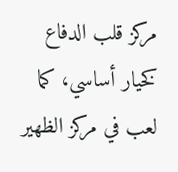مركز قلب الدفاع كخيار أساسي، كما لعب في مركز الظهير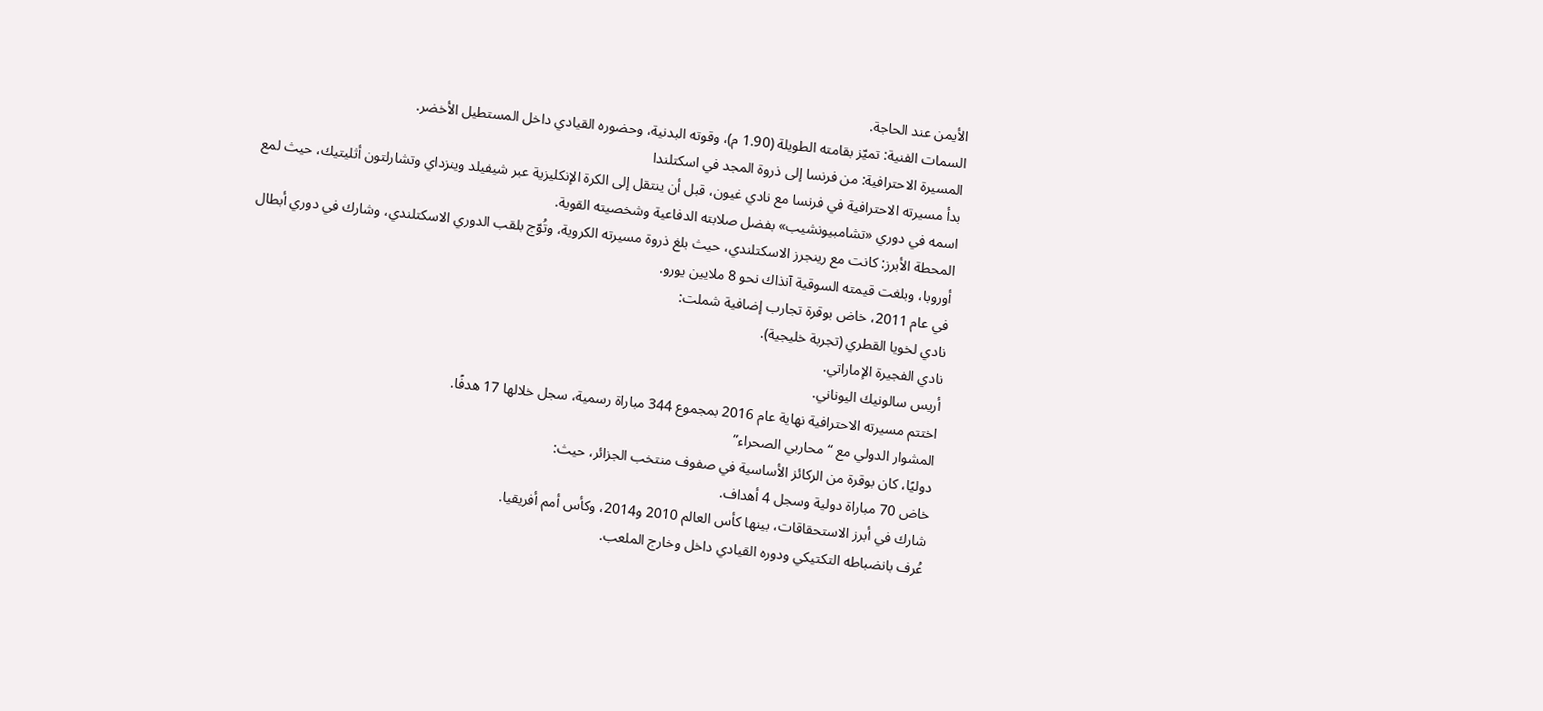الأيمن عند الحاجة.
السمات الفنية: تميّز بقامته الطويلة (1.90 م)، وقوته البدنية، وحضوره القيادي داخل المستطيل الأخضر.
المسيرة الاحترافية: من فرنسا إلى ذروة المجد في اسكتلندا
بدأ مسيرته الاحترافية في فرنسا مع نادي غيون، قبل أن ينتقل إلى الكرة الإنكليزية عبر شيفيلد وينزداي وتشارلتون أثليتيك، حيث لمع اسمه في دوري «تشامبيونشيب» بفضل صلابته الدفاعية وشخصيته القوية.
المحطة الأبرز: كانت مع رينجرز الاسكتلندي، حيث بلغ ذروة مسيرته الكروية، وتُوّج بلقب الدوري الاسكتلندي، وشارك في دوري أبطال أوروبا، وبلغت قيمته السوقية آنذاك نحو 8 ملايين يورو.
في عام 2011، خاض بوقرة تجارب إضافية شملت:
نادي لخويا القطري (تجربة خليجية).
نادي الفجيرة الإماراتي.
أريس سالونيك اليوناني.
اختتم مسيرته الاحترافية نهاية عام 2016 بمجموع 344 مباراة رسمية، سجل خلالها 17 هدفًا.
المشوار الدولي مع “محاربي الصحراء”
دوليًا، كان بوقرة من الركائز الأساسية في صفوف منتخب الجزائر، حيث:
خاض 70 مباراة دولية وسجل 4 أهداف.
شارك في أبرز الاستحقاقات، بينها كأس العالم 2010 و2014، وكأس أمم أفريقيا.
عُرف بانضباطه التكتيكي ودوره القيادي داخل وخارج الملعب.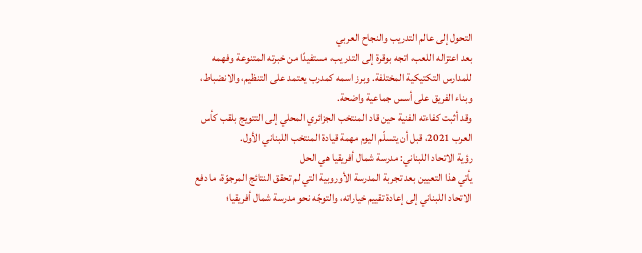التحول إلى عالم التدريب والنجاح العربي
بعد اعتزاله اللعب، اتجه بوقرة إلى التدريب، مستفيدًا من خبرته المتنوعة وفهمه للمدارس التكتيكية المختلفة. وبرز اسمه كمدرب يعتمد على التنظيم، والانضباط، وبناء الفريق على أسس جماعية واضحة.
وقد أثبت كفاءته الفنية حين قاد المنتخب الجزائري المحلي إلى التتويج بلقب كأس العرب 2021، قبل أن يتسلّم اليوم مهمة قيادة المنتخب اللبناني الأول.
رؤية الاتحاد اللبناني: مدرسة شمال أفريقيا هي الحل
يأتي هذا التعيين بعد تجربة المدرسة الأوروبية التي لم تحقق النتائج المرجوّة، ما دفع الاتحاد اللبناني إلى إعادة تقييم خياراته، والتوجّه نحو مدرسة شمال أفريقيا؛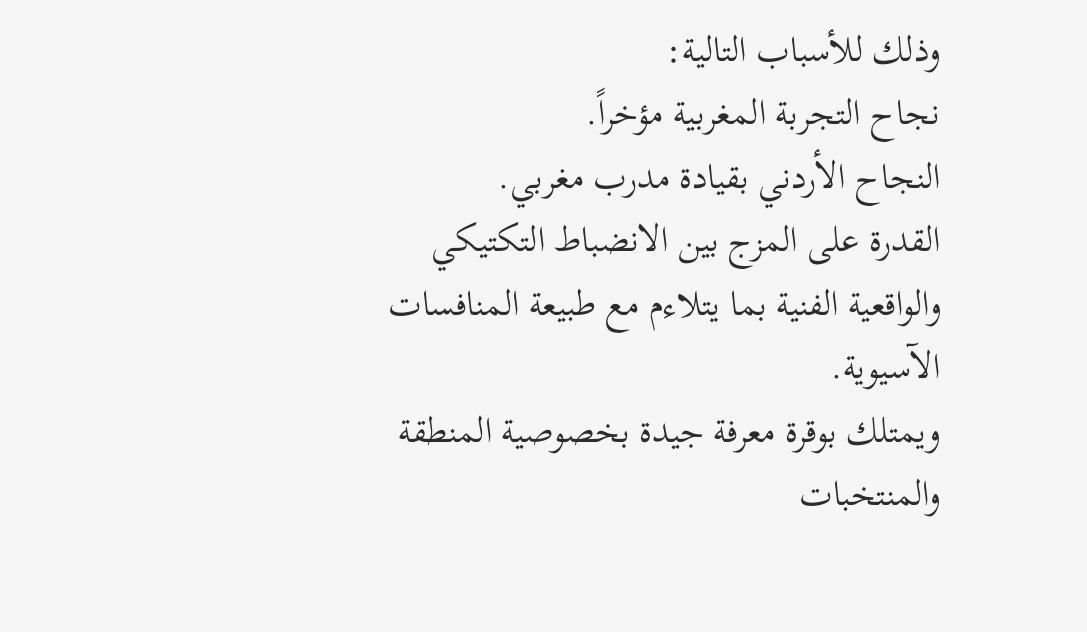وذلك للأسباب التالية:
نجاح التجربة المغربية مؤخراً.
النجاح الأردني بقيادة مدرب مغربي.
القدرة على المزج بين الانضباط التكتيكي والواقعية الفنية بما يتلاءم مع طبيعة المنافسات الآسيوية.
ويمتلك بوقرة معرفة جيدة بخصوصية المنطقة والمنتخبات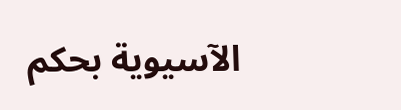الآسيوية بحكم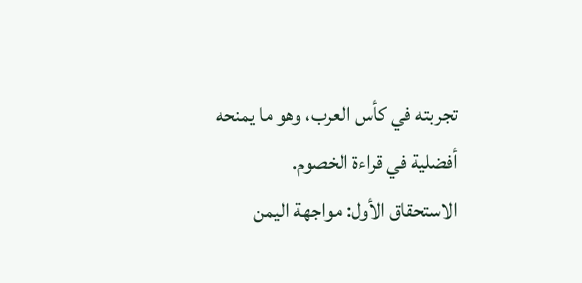تجربته في كأس العرب، وهو ما يمنحه أفضلية في قراءة الخصوم.
الاستحقاق الأول: مواجهة اليمن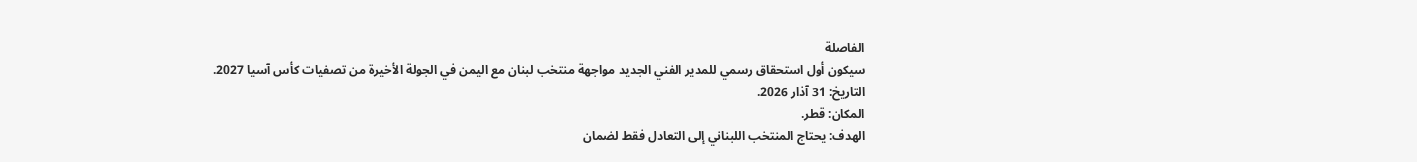الفاصلة
سيكون أول استحقاق رسمي للمدير الفني الجديد مواجهة منتخب لبنان مع اليمن في الجولة الأخيرة من تصفيات كأس آسيا 2027.
التاريخ: 31 آذار 2026.
المكان: قطر.
الهدف: يحتاج المنتخب اللبناني إلى التعادل فقط لضمان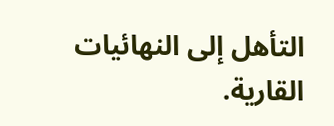التأهل إلى النهائيات القارية.